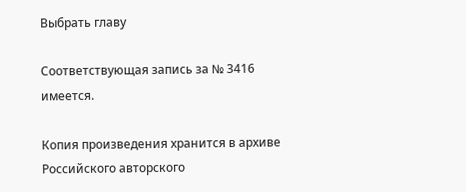Выбрать главу

Соответствующая запись за № 3416 имеется.

Копия произведения хранится в архиве Российского авторского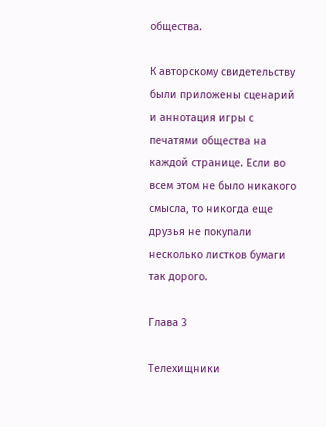общества.

К авторскому свидетельству были приложены сценарий и аннотация игры с печатями общества на каждой странице. Если во всем этом не было никакого смысла, то никогда еще друзья не покупали несколько листков бумаги так дорого.

Глава 3

Телехищники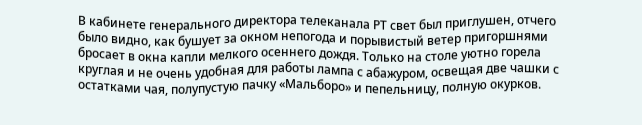В кабинете генерального директора телеканала РТ свет был приглушен, отчего было видно, как бушует за окном непогода и порывистый ветер пригоршнями бросает в окна капли мелкого осеннего дождя. Только на столе уютно горела круглая и не очень удобная для работы лампа с абажуром, освещая две чашки с остатками чая, полупустую пачку «Мальборо» и пепельницу, полную окурков.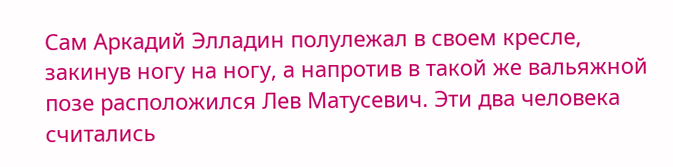Сам Аркадий Элладин полулежал в своем кресле, закинув ногу на ногу, а напротив в такой же вальяжной позе расположился Лев Матусевич. Эти два человека считались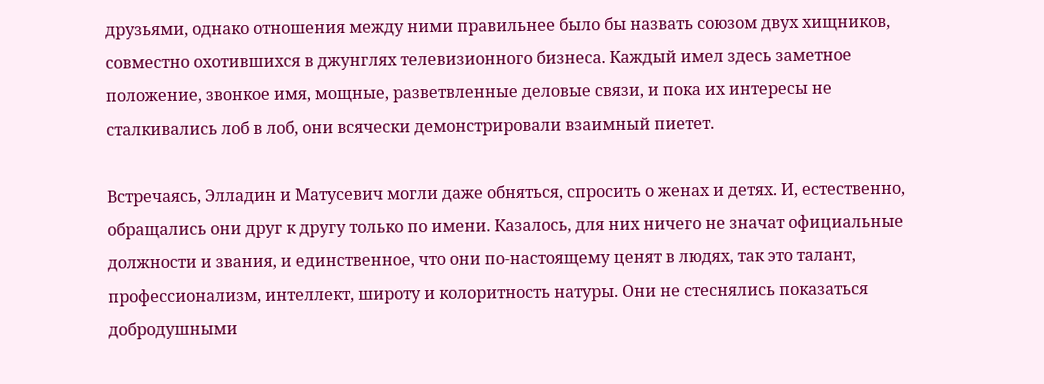друзьями, однако отношения между ними правильнее было бы назвать союзом двух хищников, совместно охотившихся в джунглях телевизионного бизнеса. Каждый имел здесь заметное положение, звонкое имя, мощные, разветвленные деловые связи, и пока их интересы не сталкивались лоб в лоб, они всячески демонстрировали взаимный пиетет.

Встречаясь, Элладин и Матусевич могли даже обняться, спросить о женах и детях. И, естественно, обращались они друг к другу только по имени. Казалось, для них ничего не значат официальные должности и звания, и единственное, что они по-настоящему ценят в людях, так это талант, профессионализм, интеллект, широту и колоритность натуры. Они не стеснялись показаться добродушными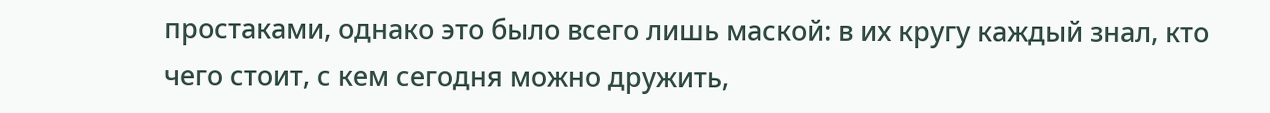простаками, однако это было всего лишь маской: в их кругу каждый знал, кто чего стоит, с кем сегодня можно дружить,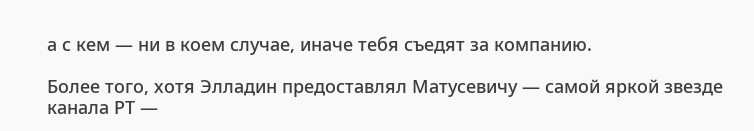а с кем — ни в коем случае, иначе тебя съедят за компанию.

Более того, хотя Элладин предоставлял Матусевичу — самой яркой звезде канала РТ —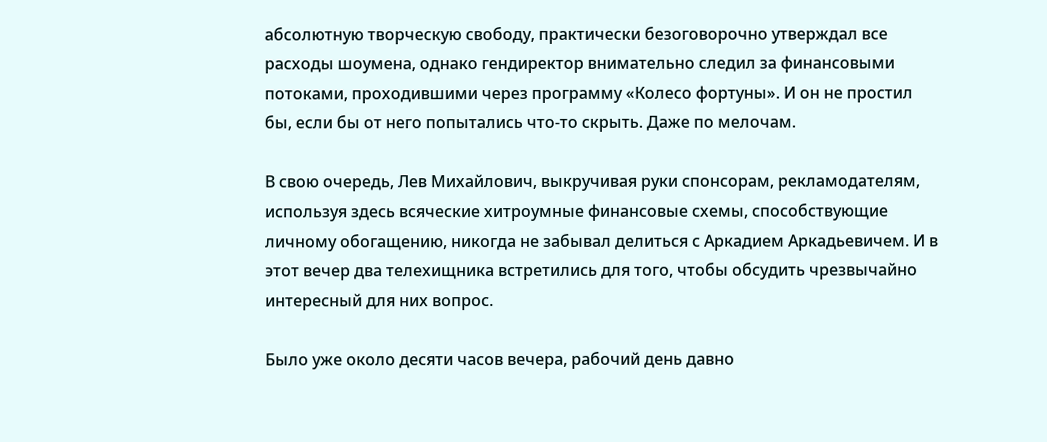абсолютную творческую свободу, практически безоговорочно утверждал все расходы шоумена, однако гендиректор внимательно следил за финансовыми потоками, проходившими через программу «Колесо фортуны». И он не простил бы, если бы от него попытались что-то скрыть. Даже по мелочам.

В свою очередь, Лев Михайлович, выкручивая руки спонсорам, рекламодателям, используя здесь всяческие хитроумные финансовые схемы, способствующие личному обогащению, никогда не забывал делиться с Аркадием Аркадьевичем. И в этот вечер два телехищника встретились для того, чтобы обсудить чрезвычайно интересный для них вопрос.

Было уже около десяти часов вечера, рабочий день давно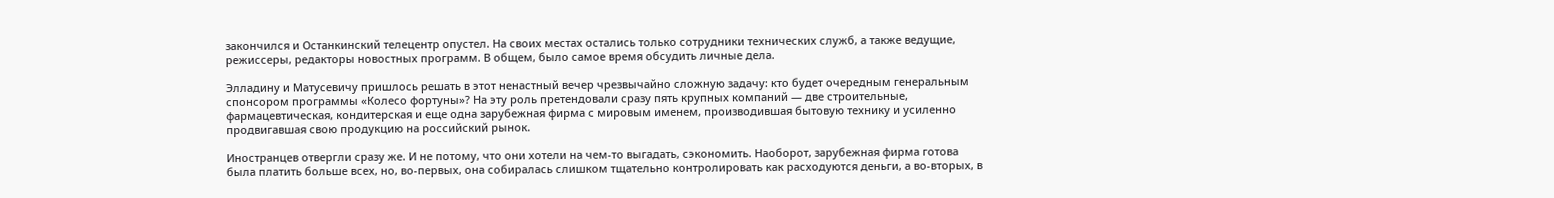закончился и Останкинский телецентр опустел. На своих местах остались только сотрудники технических служб, а также ведущие, режиссеры, редакторы новостных программ. В общем, было самое время обсудить личные дела.

Элладину и Матусевичу пришлось решать в этот ненастный вечер чрезвычайно сложную задачу: кто будет очередным генеральным спонсором программы «Колесо фортуны»? На эту роль претендовали сразу пять крупных компаний — две строительные, фармацевтическая, кондитерская и еще одна зарубежная фирма с мировым именем, производившая бытовую технику и усиленно продвигавшая свою продукцию на российский рынок.

Иностранцев отвергли сразу же. И не потому, что они хотели на чем-то выгадать, сэкономить. Наоборот, зарубежная фирма готова была платить больше всех, но, во-первых, она собиралась слишком тщательно контролировать как расходуются деньги, а во-вторых, в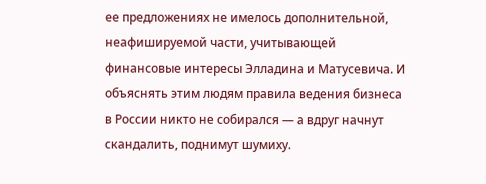ее предложениях не имелось дополнительной, неафишируемой части, учитывающей финансовые интересы Элладина и Матусевича. И объяснять этим людям правила ведения бизнеса в России никто не собирался — а вдруг начнут скандалить, поднимут шумиху.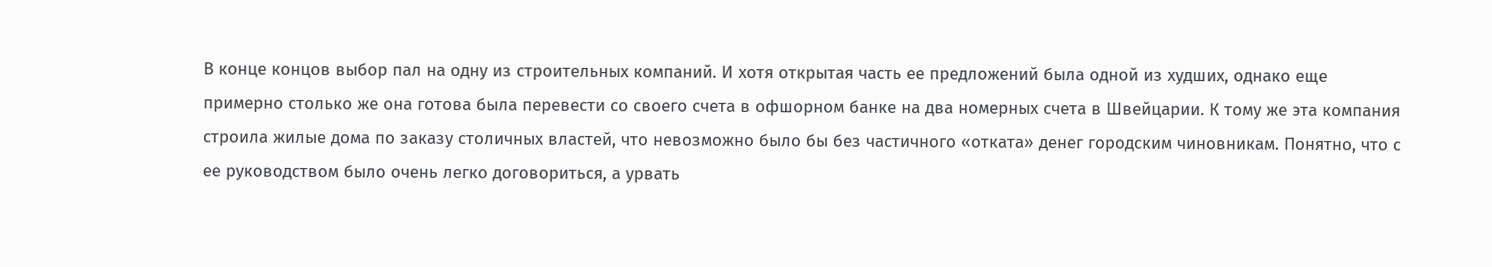В конце концов выбор пал на одну из строительных компаний. И хотя открытая часть ее предложений была одной из худших, однако еще примерно столько же она готова была перевести со своего счета в офшорном банке на два номерных счета в Швейцарии. К тому же эта компания строила жилые дома по заказу столичных властей, что невозможно было бы без частичного «отката» денег городским чиновникам. Понятно, что с ее руководством было очень легко договориться, а урвать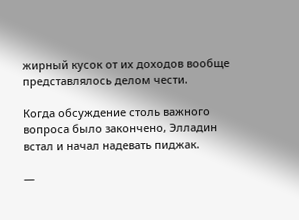жирный кусок от их доходов вообще представлялось делом чести.

Когда обсуждение столь важного вопроса было закончено, Элладин встал и начал надевать пиджак.

—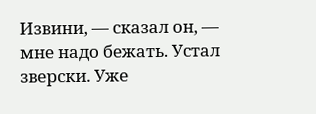Извини, — сказал он, — мне надо бежать. Устал зверски. Уже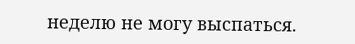неделю не могу выспаться.